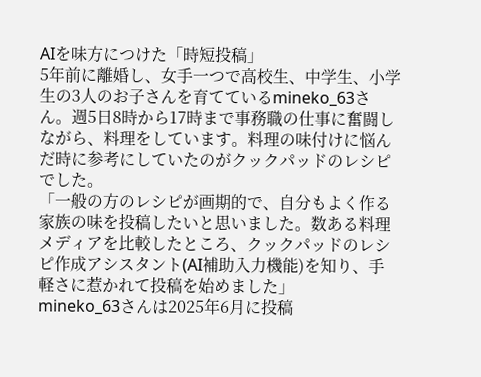AIを味方につけた「時短投稿」
5年前に離婚し、女手一つで高校生、中学生、小学生の3人のお子さんを育てているmineko_63さん。週5日8時から17時まで事務職の仕事に奮闘しながら、料理をしています。料理の味付けに悩んだ時に参考にしていたのがクックパッドのレシピでした。
「一般の方のレシピが画期的で、自分もよく作る家族の味を投稿したいと思いました。数ある料理メディアを比較したところ、クックパッドのレシピ作成アシスタント(AI補助入力機能)を知り、手軽さに惹かれて投稿を始めました」
mineko_63さんは2025年6月に投稿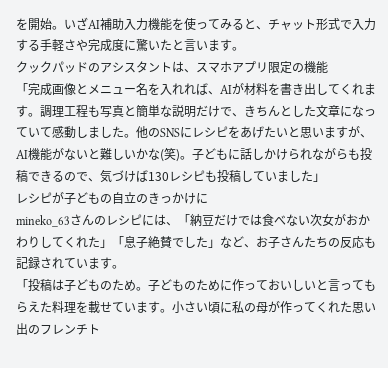を開始。いざAI補助入力機能を使ってみると、チャット形式で入力する手軽さや完成度に驚いたと言います。
クックパッドのアシスタントは、スマホアプリ限定の機能
「完成画像とメニュー名を入れれば、AIが材料を書き出してくれます。調理工程も写真と簡単な説明だけで、きちんとした文章になっていて感動しました。他のSNSにレシピをあげたいと思いますが、AI機能がないと難しいかな(笑)。子どもに話しかけられながらも投稿できるので、気づけば130レシピも投稿していました」
レシピが子どもの自立のきっかけに
mineko_63さんのレシピには、「納豆だけでは食べない次女がおかわりしてくれた」「息子絶賛でした」など、お子さんたちの反応も記録されています。
「投稿は子どものため。子どものために作っておいしいと言ってもらえた料理を載せています。小さい頃に私の母が作ってくれた思い出のフレンチト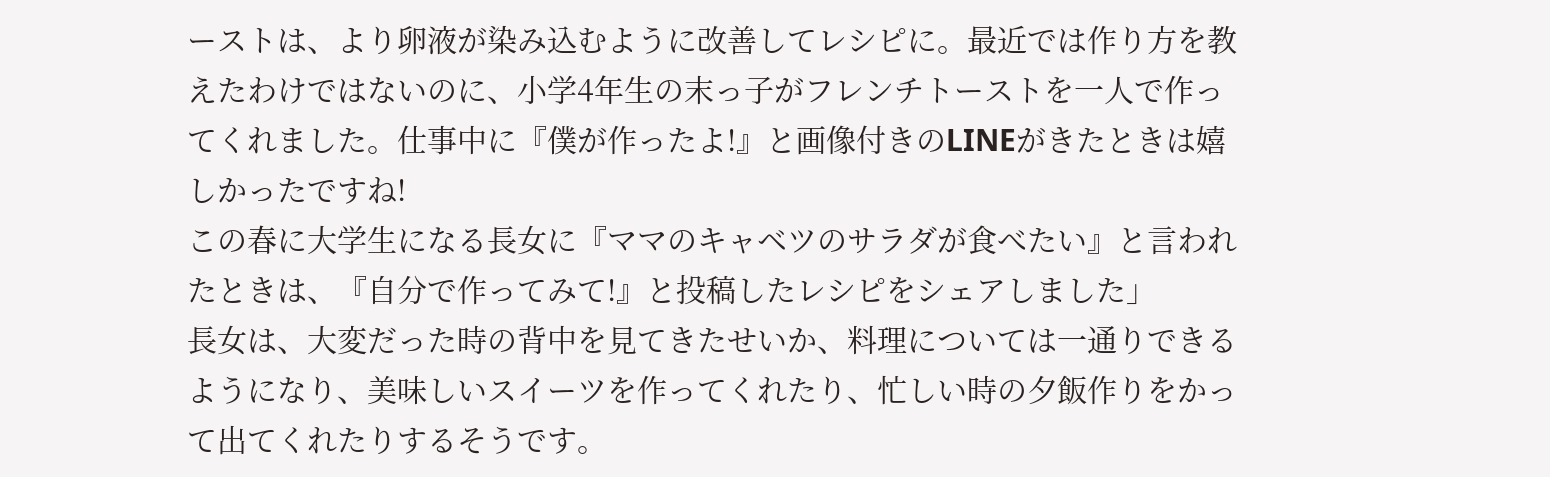ーストは、より卵液が染み込むように改善してレシピに。最近では作り方を教えたわけではないのに、小学4年生の末っ子がフレンチトーストを一人で作ってくれました。仕事中に『僕が作ったよ!』と画像付きのLINEがきたときは嬉しかったですね!
この春に大学生になる長女に『ママのキャベツのサラダが食べたい』と言われたときは、『自分で作ってみて!』と投稿したレシピをシェアしました」
長女は、大変だった時の背中を見てきたせいか、料理については一通りできるようになり、美味しいスイーツを作ってくれたり、忙しい時の夕飯作りをかって出てくれたりするそうです。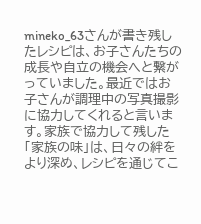mineko_63さんが書き残したレシピは、お子さんたちの成長や自立の機会へと繋がっていました。最近ではお子さんが調理中の写真撮影に協力してくれると言います。家族で協力して残した「家族の味」は、日々の絆をより深め、レシピを通じてこ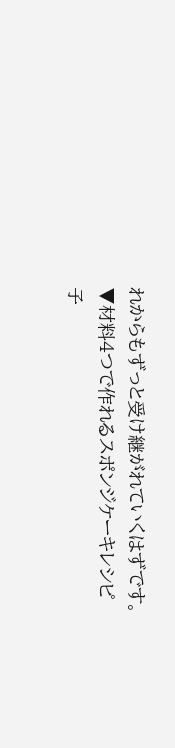れからもずっと受け継がれていくはずです。
▼材料4つで作れるスポンジケーキレシピ
子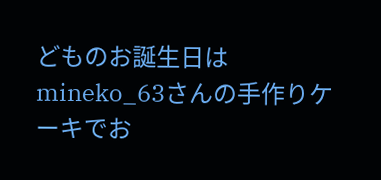どものお誕生日はmineko_63さんの手作りケーキでお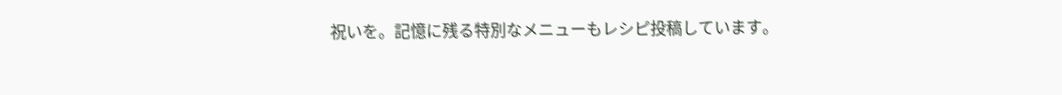祝いを。記憶に残る特別なメニューもレシピ投稿しています。